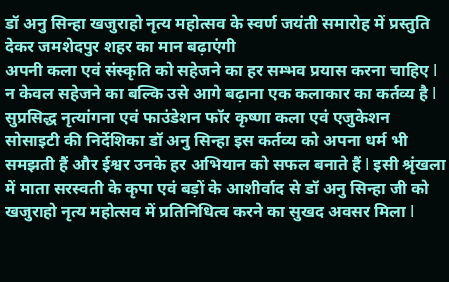डॉ अनु सिन्हा खजुराहो नृत्य महोत्सव के स्वर्ण जयंती समारोह में प्रस्तुति देकर जमशेदपुर शहर का मान बढ़ाएंगी
अपनी कला एवं संस्कृति को सहेजने का हर सम्भव प्रयास करना चाहिए l न केवल सहेजने का बल्कि उसे आगे बढ़ाना एक कलाकार का कर्तव्य है l सुप्रसिद्ध नृत्यांगना एवं फाउंडेशन फॉर कृष्णा कला एवं एजुकेशन सोसाइटी की निर्देशिका डॉ अनु सिन्हा इस कर्तव्य को अपना धर्म भी समझती हैं और ईश्वर उनके हर अभियान को सफल बनाते हैं l इसी श्रृंखला में माता सरस्वती के कृपा एवं बड़ों के आशीर्वाद से डॉ अनु सिन्हा जी को खजुराहो नृत्य महोत्सव में प्रतिनिधित्व करने का सुखद अवसर मिला l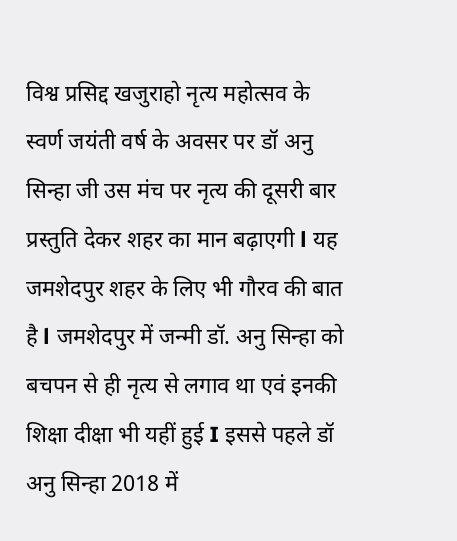विश्व प्रसिद्द खजुराहो नृत्य महोत्सव के स्वर्ण जयंती वर्ष के अवसर पर डॉ अनु सिन्हा जी उस मंच पर नृत्य की दूसरी बार प्रस्तुति देकर शहर का मान बढ़ाएगी l यह जमशेदपुर शहर के लिए भी गौरव की बात है l जमशेदपुर में जन्मी डॉ. अनु सिन्हा को बचपन से ही नृत्य से लगाव था एवं इनकी शिक्षा दीक्षा भी यहीं हुई I इससे पहले डॉ अनु सिन्हा 2018 में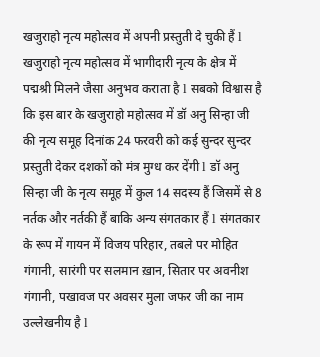खजुराहो नृत्य महोत्सव में अपनी प्रस्तुती दे चुकी हैं l
खजुराहो नृत्य महोत्सव में भागीदारी नृत्य के क्षेत्र में पद्मश्री मिलने जैसा अनुभव कराता है l सबको विश्वास है कि इस बार के खजुराहो महोत्सव में डॉ अनु सिन्हा जी की नृत्य समूह दिनांक 24 फरवरी को कई सुन्दर सुन्दर प्रस्तुती देकर दशकों को मंत्र मुग्ध कर देंगी l डॉ अनु सिन्हा जी के नृत्य समूह में कुल 14 सदस्य हैं जिसमें से 8 नर्तक और नर्तकी हैं बाकि अन्य संगतकार हैं l संगतकार के रूप में गायन में विजय परिहार, तबले पर मोहित गंगानी, सारंगी पर सलमान ख़ान, सितार पर अवनीश गंगानी, पखावज पर अवसर मुला जफर जी का नाम उल्लेखनीय है l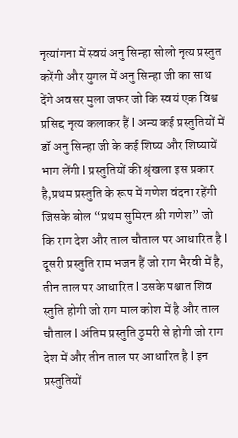नृत्यांगना में स्वयं अनु सिन्हा सोलो नृत्य प्रस्तुत करेंगी और युगल में अनु सिन्हा जी का साथ देंगे अवसर मुला जफर जो कि स्वयं एक विश्व प्रसिद्द नृत्य कलाकर हैं l अन्य कई प्रस्तुतियों में डॉ अनु सिन्हा जी के कई शिष्य और शिष्यायें भाग लेंगी l प्रस्तुतियों की श्रृंखला इस प्रकार है,प्रथम प्रस्तुति के रूप में गणेश वंदना रहेंगी जिसके बोल “प्रथम सुमिरन श्री गणेश” जो कि राग देश और ताल चौताल पर आधारित है l दूसरी प्रस्तुति राम भजन हैं जो राग भैरवी में है, तीन ताल पर आधारित l उसके पश्चात शिव स्तुति होगी जो राग माल कोश में है और ताल चौताल l अंतिम प्रस्तुति ठुमरी से होगी जो राग देश में और तीन ताल पर आधारित है l इन प्रस्तुतियों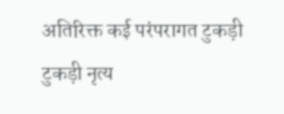अतिरिक्त कई परंपरागत टुकड़ी टुकड़ी नृत्य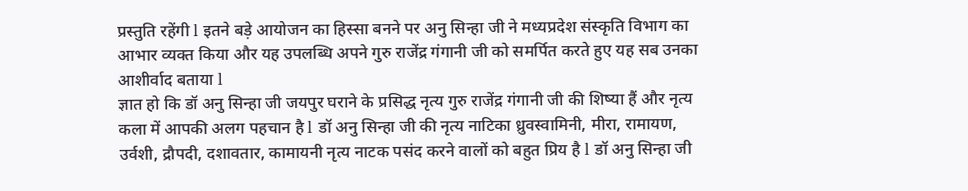प्रस्तुति रहेंगी l इतने बड़े आयोजन का हिस्सा बनने पर अनु सिन्हा जी ने मध्यप्रदेश संस्कृति विभाग का आभार व्यक्त किया और यह उपलब्धि अपने गुरु राजेंद्र गंगानी जी को समर्पित करते हुए यह सब उनका आशीर्वाद बताया l
ज्ञात हो कि डॉ अनु सिन्हा जी जयपुर घराने के प्रसिद्ध नृत्य गुरु राजेंद्र गंगानी जी की शिष्या हैं और नृत्य कला में आपकी अलग पहचान है l डॉ अनु सिन्हा जी की नृत्य नाटिका ध्रुवस्वामिनी, मीरा, रामायण, उर्वशी, द्रौपदी, दशावतार, कामायनी नृत्य नाटक पसंद करने वालों को बहुत प्रिय है l डॉ अनु सिन्हा जी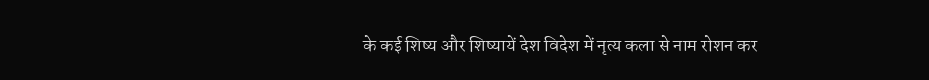के कई शिष्य और शिष्यायें देश विदेश में नृत्य कला से नाम रोशन कर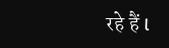रहे हैं l